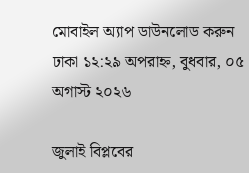মোবাইল অ্যাপ ডাউনলোড করুন
ঢাকা ১২:২৯ অপরাহ্ন, বুধবার, ০৫ অগাস্ট ২০২৬

জুলাই বিপ্লবের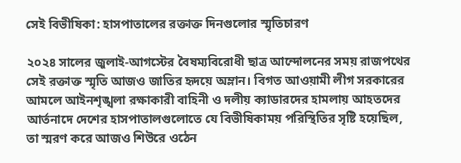সেই বিভীষিকা: হাসপাতালের রক্তাক্ত দিনগুলোর স্মৃতিচারণ

২০২৪ সালের জুলাই-আগস্টের বৈষম্যবিরোধী ছাত্র আন্দোলনের সময় রাজপথের সেই রক্তাক্ত স্মৃতি আজও জাতির হৃদয়ে অম্লান। বিগত আওয়ামী লীগ সরকারের আমলে আইনশৃঙ্খলা রক্ষাকারী বাহিনী ও দলীয় ক্যাডারদের হামলায় আহতদের আর্তনাদে দেশের হাসপাতালগুলোতে যে বিভীষিকাময় পরিস্থিতির সৃষ্টি হয়েছিল, তা স্মরণ করে আজও শিউরে ওঠেন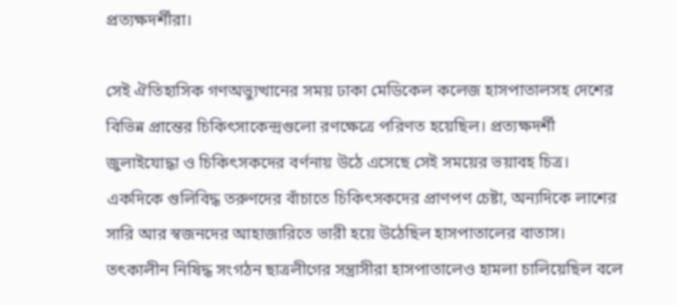প্রত্যক্ষদর্শীরা।

সেই ঐতিহাসিক গণঅভ্যুত্থানের সময় ঢাকা মেডিকেল কলেজ হাসপাতালসহ দেশের বিভিন্ন প্রান্তের চিকিৎসাকেন্দ্রগুলো রণক্ষেত্রে পরিণত হয়েছিল। প্রত্যক্ষদর্শী জুলাইযোদ্ধা ও চিকিৎসকদের বর্ণনায় উঠে এসেছে সেই সময়ের ভয়াবহ চিত্র। একদিকে গুলিবিদ্ধ তরুণদের বাঁচাতে চিকিৎসকদের প্রাণপণ চেষ্টা, অন্যদিকে লাশের সারি আর স্বজনদের আহাজারিতে ভারী হয়ে উঠেছিল হাসপাতালের বাতাস। তৎকালীন নিষিদ্ধ সংগঠন ছাত্রলীগের সন্ত্রাসীরা হাসপাতালেও হামলা চালিয়েছিল বলে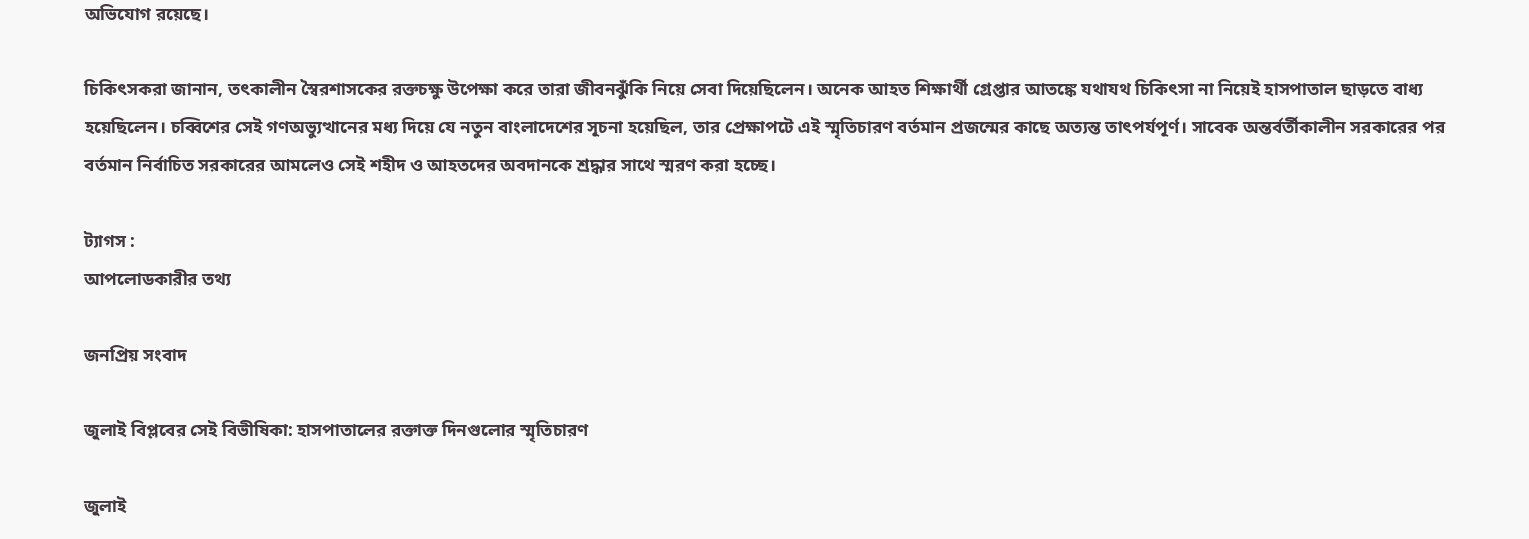অভিযোগ রয়েছে।

চিকিৎসকরা জানান, তৎকালীন স্বৈরশাসকের রক্তচক্ষু উপেক্ষা করে তারা জীবনঝুঁকি নিয়ে সেবা দিয়েছিলেন। অনেক আহত শিক্ষার্থী গ্রেপ্তার আতঙ্কে যথাযথ চিকিৎসা না নিয়েই হাসপাতাল ছাড়তে বাধ্য হয়েছিলেন। চব্বিশের সেই গণঅভ্যুত্থানের মধ্য দিয়ে যে নতুন বাংলাদেশের সূচনা হয়েছিল, তার প্রেক্ষাপটে এই স্মৃতিচারণ বর্তমান প্রজন্মের কাছে অত্যন্ত তাৎপর্যপূর্ণ। সাবেক অন্তর্বর্তীকালীন সরকারের পর বর্তমান নির্বাচিত সরকারের আমলেও সেই শহীদ ও আহতদের অবদানকে শ্রদ্ধার সাথে স্মরণ করা হচ্ছে।

ট্যাগস :
আপলোডকারীর তথ্য

জনপ্রিয় সংবাদ

জুলাই বিপ্লবের সেই বিভীষিকা: হাসপাতালের রক্তাক্ত দিনগুলোর স্মৃতিচারণ

জুলাই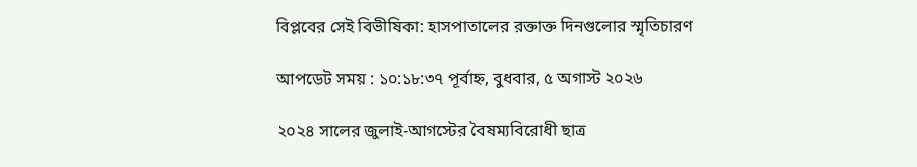বিপ্লবের সেই বিভীষিকা: হাসপাতালের রক্তাক্ত দিনগুলোর স্মৃতিচারণ

আপডেট সময় : ১০:১৮:৩৭ পূর্বাহ্ন, বুধবার, ৫ অগাস্ট ২০২৬

২০২৪ সালের জুলাই-আগস্টের বৈষম্যবিরোধী ছাত্র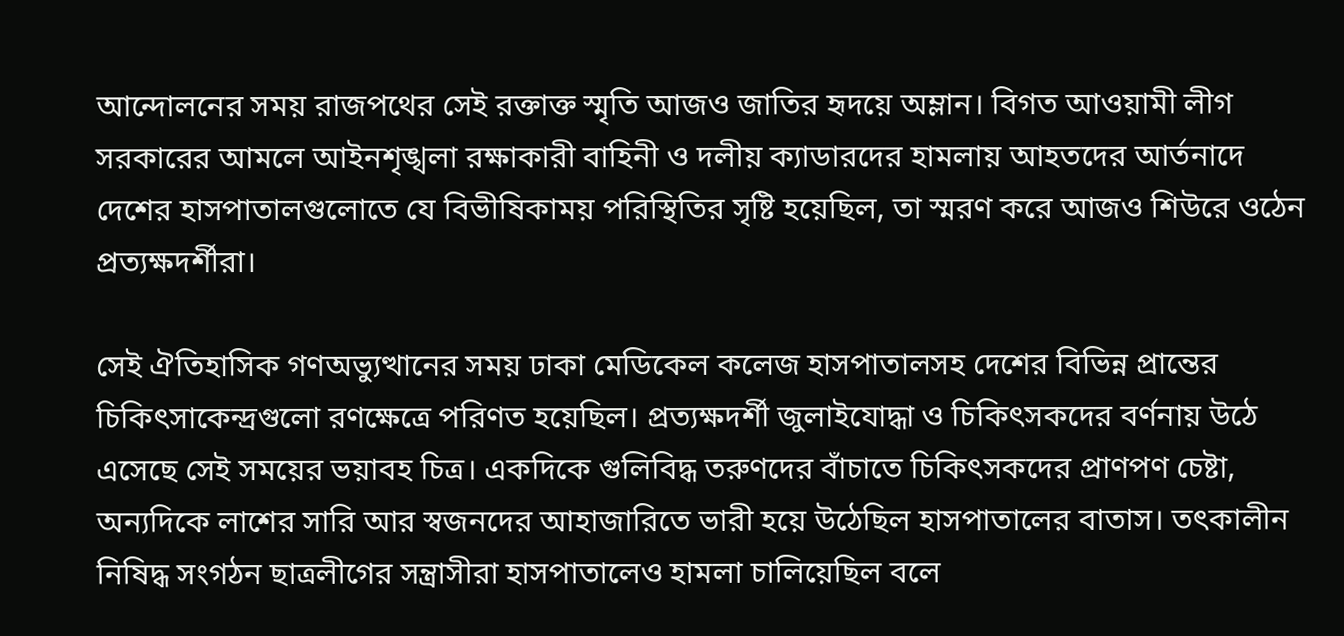আন্দোলনের সময় রাজপথের সেই রক্তাক্ত স্মৃতি আজও জাতির হৃদয়ে অম্লান। বিগত আওয়ামী লীগ সরকারের আমলে আইনশৃঙ্খলা রক্ষাকারী বাহিনী ও দলীয় ক্যাডারদের হামলায় আহতদের আর্তনাদে দেশের হাসপাতালগুলোতে যে বিভীষিকাময় পরিস্থিতির সৃষ্টি হয়েছিল, তা স্মরণ করে আজও শিউরে ওঠেন প্রত্যক্ষদর্শীরা।

সেই ঐতিহাসিক গণঅভ্যুত্থানের সময় ঢাকা মেডিকেল কলেজ হাসপাতালসহ দেশের বিভিন্ন প্রান্তের চিকিৎসাকেন্দ্রগুলো রণক্ষেত্রে পরিণত হয়েছিল। প্রত্যক্ষদর্শী জুলাইযোদ্ধা ও চিকিৎসকদের বর্ণনায় উঠে এসেছে সেই সময়ের ভয়াবহ চিত্র। একদিকে গুলিবিদ্ধ তরুণদের বাঁচাতে চিকিৎসকদের প্রাণপণ চেষ্টা, অন্যদিকে লাশের সারি আর স্বজনদের আহাজারিতে ভারী হয়ে উঠেছিল হাসপাতালের বাতাস। তৎকালীন নিষিদ্ধ সংগঠন ছাত্রলীগের সন্ত্রাসীরা হাসপাতালেও হামলা চালিয়েছিল বলে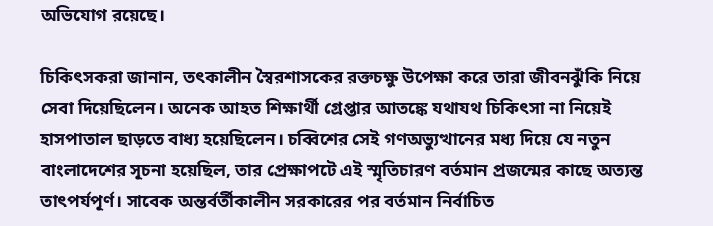অভিযোগ রয়েছে।

চিকিৎসকরা জানান, তৎকালীন স্বৈরশাসকের রক্তচক্ষু উপেক্ষা করে তারা জীবনঝুঁকি নিয়ে সেবা দিয়েছিলেন। অনেক আহত শিক্ষার্থী গ্রেপ্তার আতঙ্কে যথাযথ চিকিৎসা না নিয়েই হাসপাতাল ছাড়তে বাধ্য হয়েছিলেন। চব্বিশের সেই গণঅভ্যুত্থানের মধ্য দিয়ে যে নতুন বাংলাদেশের সূচনা হয়েছিল, তার প্রেক্ষাপটে এই স্মৃতিচারণ বর্তমান প্রজন্মের কাছে অত্যন্ত তাৎপর্যপূর্ণ। সাবেক অন্তর্বর্তীকালীন সরকারের পর বর্তমান নির্বাচিত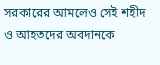সরকারের আমলেও সেই শহীদ ও আহতদের অবদানকে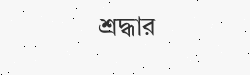শ্রদ্ধার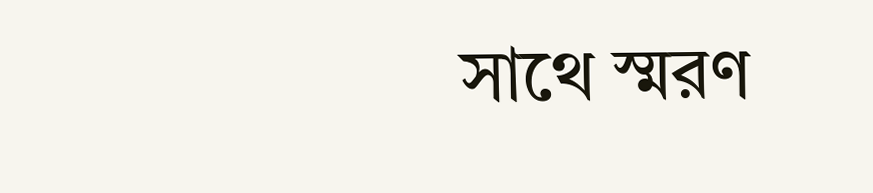সাথে স্মরণ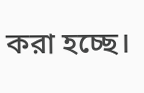করা হচ্ছে।